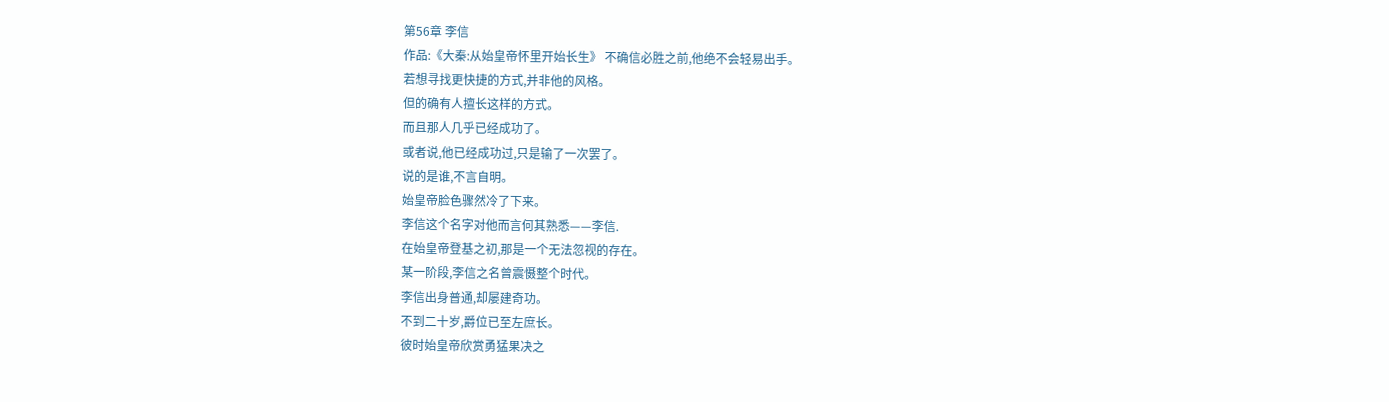第56章 李信
作品:《大秦:从始皇帝怀里开始长生》 不确信必胜之前,他绝不会轻易出手。
若想寻找更快捷的方式,并非他的风格。
但的确有人擅长这样的方式。
而且那人几乎已经成功了。
或者说,他已经成功过,只是输了一次罢了。
说的是谁,不言自明。
始皇帝脸色骤然冷了下来。
李信这个名字对他而言何其熟悉——李信.
在始皇帝登基之初,那是一个无法忽视的存在。
某一阶段,李信之名曾震慑整个时代。
李信出身普通,却屡建奇功。
不到二十岁,爵位已至左庶长。
彼时始皇帝欣赏勇猛果决之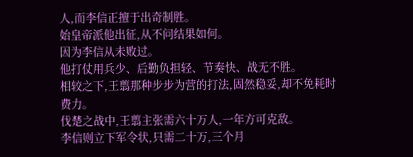人,而李信正擅于出奇制胜。
始皇帝派他出征,从不问结果如何。
因为李信从未败过。
他打仗用兵少、后勤负担轻、节奏快、战无不胜。
相较之下,王翦那种步步为营的打法,固然稳妥,却不免耗时费力。
伐楚之战中,王翦主张需六十万人,一年方可克敌。
李信则立下军令状,只需二十万,三个月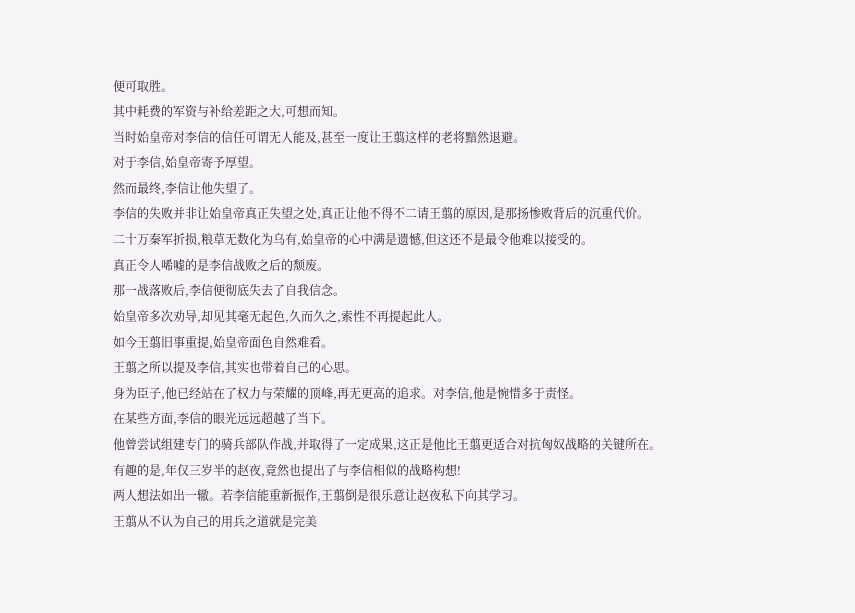便可取胜。
其中耗费的军资与补给差距之大,可想而知。
当时始皇帝对李信的信任可谓无人能及,甚至一度让王翦这样的老将黯然退避。
对于李信,始皇帝寄予厚望。
然而最终,李信让他失望了。
李信的失败并非让始皇帝真正失望之处,真正让他不得不二请王翦的原因,是那扬惨败背后的沉重代价。
二十万秦军折损,粮草无数化为乌有,始皇帝的心中满是遗憾,但这还不是最令他难以接受的。
真正令人唏嘘的是李信战败之后的颓废。
那一战落败后,李信便彻底失去了自我信念。
始皇帝多次劝导,却见其毫无起色,久而久之,索性不再提起此人。
如今王翦旧事重提,始皇帝面色自然难看。
王翦之所以提及李信,其实也带着自己的心思。
身为臣子,他已经站在了权力与荣耀的顶峰,再无更高的追求。对李信,他是惋惜多于责怪。
在某些方面,李信的眼光远远超越了当下。
他曾尝试组建专门的骑兵部队作战,并取得了一定成果,这正是他比王翦更适合对抗匈奴战略的关键所在。
有趣的是,年仅三岁半的赵夜,竟然也提出了与李信相似的战略构想!
两人想法如出一辙。若李信能重新振作,王翦倒是很乐意让赵夜私下向其学习。
王翦从不认为自己的用兵之道就是完美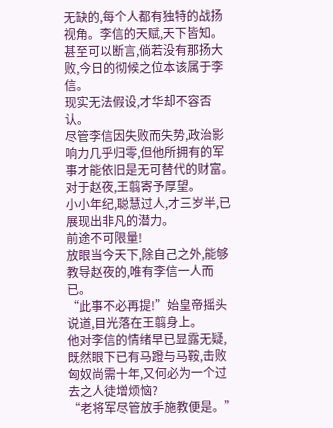无缺的,每个人都有独特的战扬视角。李信的天赋,天下皆知。
甚至可以断言,倘若没有那扬大败,今日的彻候之位本该属于李信。
现实无法假设,才华却不容否认。
尽管李信因失败而失势,政治影响力几乎归零,但他所拥有的军事才能依旧是无可替代的财富。
对于赵夜,王翦寄予厚望。
小小年纪,聪慧过人,才三岁半,已展现出非凡的潜力。
前途不可限量!
放眼当今天下,除自己之外,能够教导赵夜的,唯有李信一人而已。
“此事不必再提!”始皇帝摇头说道,目光落在王翦身上。
他对李信的情绪早已显露无疑,既然眼下已有马蹬与马鞍,击败匈奴尚需十年,又何必为一个过去之人徒增烦恼?
“老将军尽管放手施教便是。”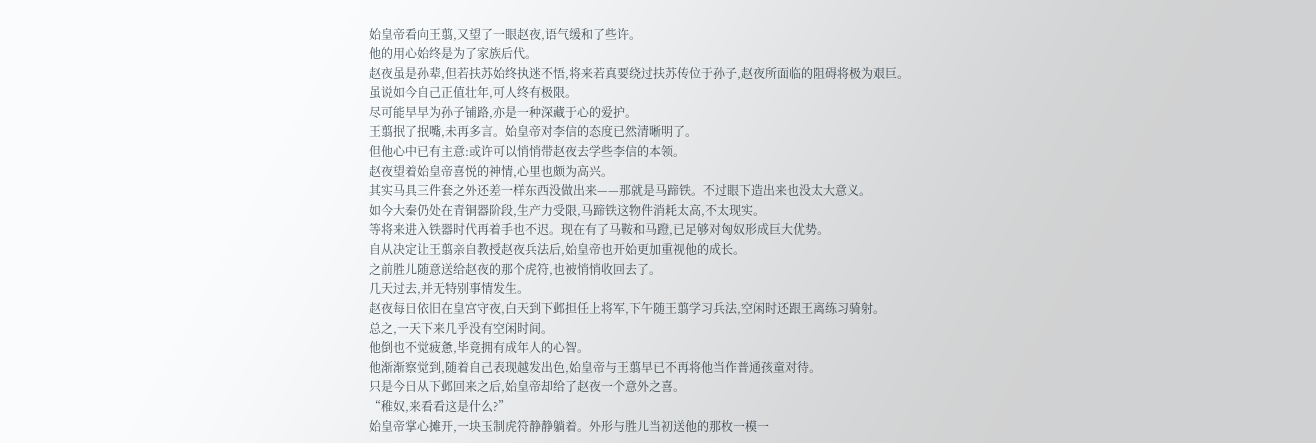始皇帝看向王翦,又望了一眼赵夜,语气缓和了些许。
他的用心始终是为了家族后代。
赵夜虽是孙辈,但若扶苏始终执迷不悟,将来若真要绕过扶苏传位于孙子,赵夜所面临的阻碍将极为艰巨。
虽说如今自己正值壮年,可人终有极限。
尽可能早早为孙子铺路,亦是一种深藏于心的爱护。
王翦抿了抿嘴,未再多言。始皇帝对李信的态度已然清晰明了。
但他心中已有主意:或许可以悄悄带赵夜去学些李信的本领。
赵夜望着始皇帝喜悦的神情,心里也颇为高兴。
其实马具三件套之外还差一样东西没做出来——那就是马蹄铁。不过眼下造出来也没太大意义。
如今大秦仍处在青铜器阶段,生产力受限,马蹄铁这物件消耗太高,不太现实。
等将来进入铁器时代再着手也不迟。现在有了马鞍和马蹬,已足够对匈奴形成巨大优势。
自从决定让王翦亲自教授赵夜兵法后,始皇帝也开始更加重视他的成长。
之前胜儿随意送给赵夜的那个虎符,也被悄悄收回去了。
几天过去,并无特别事情发生。
赵夜每日依旧在皇宫守夜,白天到下邺担任上将军,下午随王翦学习兵法,空闲时还跟王离练习骑射。
总之,一天下来几乎没有空闲时间。
他倒也不觉疲惫,毕竟拥有成年人的心智。
他渐渐察觉到,随着自己表现越发出色,始皇帝与王翦早已不再将他当作普通孩童对待。
只是今日从下邺回来之后,始皇帝却给了赵夜一个意外之喜。
“稚奴,来看看这是什么?”
始皇帝掌心摊开,一块玉制虎符静静躺着。外形与胜儿当初送他的那枚一模一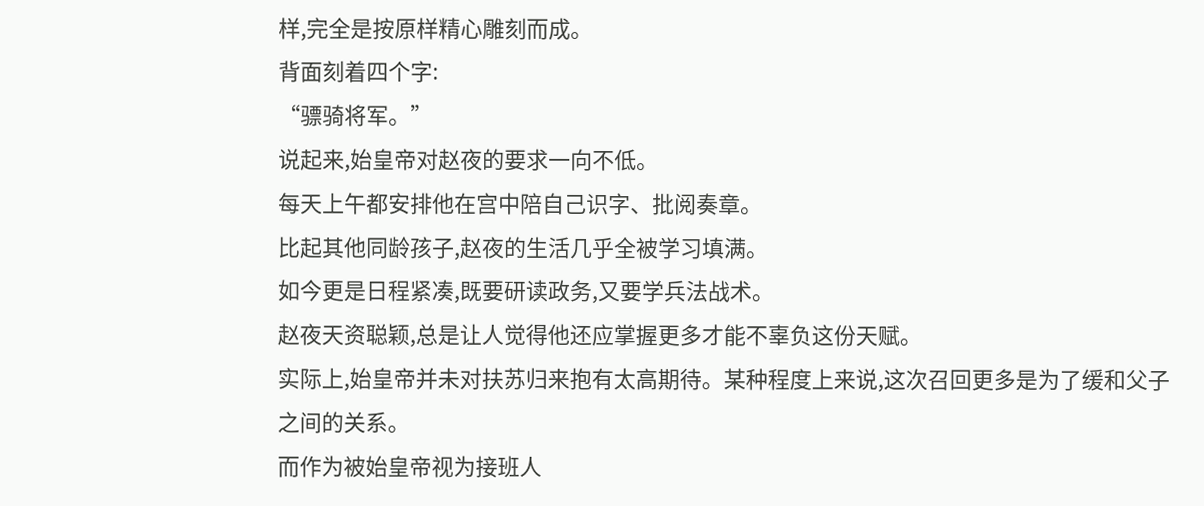样,完全是按原样精心雕刻而成。
背面刻着四个字:
“骠骑将军。”
说起来,始皇帝对赵夜的要求一向不低。
每天上午都安排他在宫中陪自己识字、批阅奏章。
比起其他同龄孩子,赵夜的生活几乎全被学习填满。
如今更是日程紧凑,既要研读政务,又要学兵法战术。
赵夜天资聪颖,总是让人觉得他还应掌握更多才能不辜负这份天赋。
实际上,始皇帝并未对扶苏归来抱有太高期待。某种程度上来说,这次召回更多是为了缓和父子之间的关系。
而作为被始皇帝视为接班人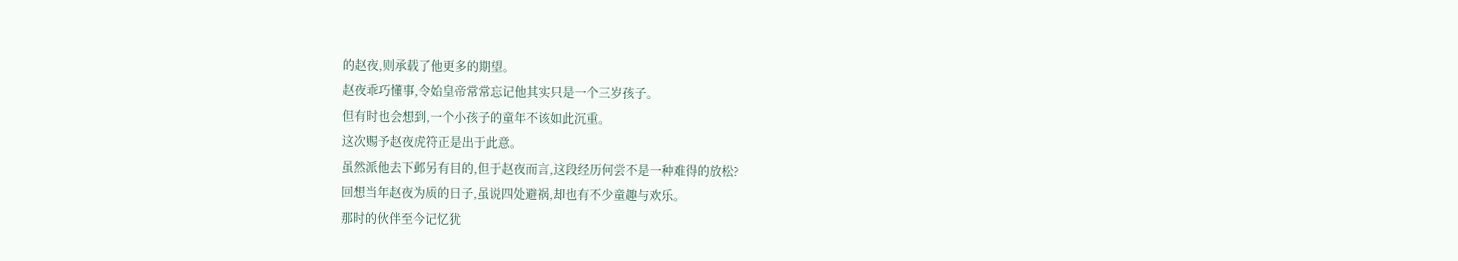的赵夜,则承载了他更多的期望。
赵夜乖巧懂事,令始皇帝常常忘记他其实只是一个三岁孩子。
但有时也会想到,一个小孩子的童年不该如此沉重。
这次赐予赵夜虎符正是出于此意。
虽然派他去下邺另有目的,但于赵夜而言,这段经历何尝不是一种难得的放松?
回想当年赵夜为质的日子,虽说四处避祸,却也有不少童趣与欢乐。
那时的伙伴至今记忆犹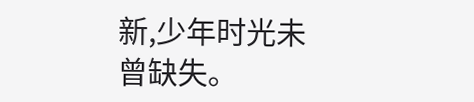新,少年时光未曾缺失。